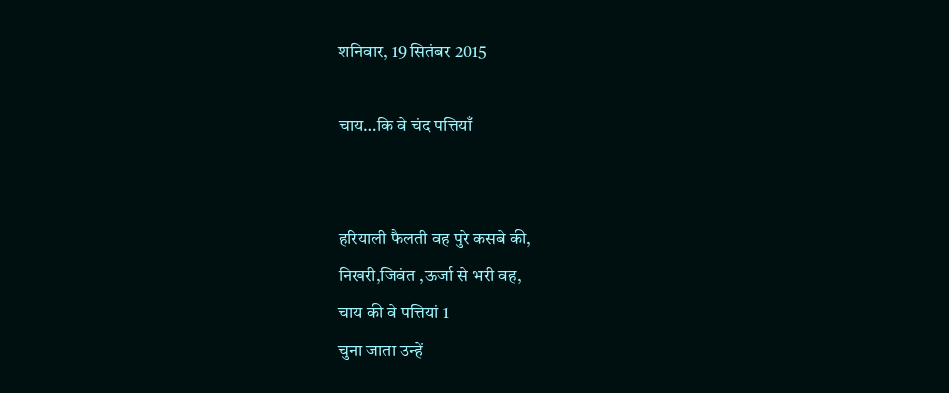शनिवार, 19 सितंबर 2015

चाय…कि वे चंद पत्तियाँ


हरियाली फैलती वह पुरे कसबे की,
निखरी,जिवंत ,ऊर्जा से भरी वह,
चाय की वे पत्तियां 1
चुना जाता उन्हें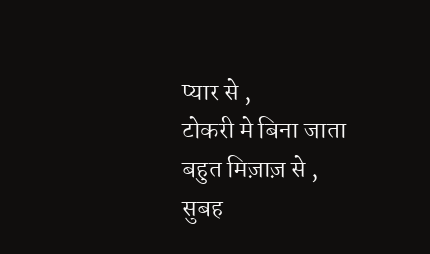प्यार से ,
टोकरी मे बिना जाता बहुत मिज़ाज़ से ,
सुबह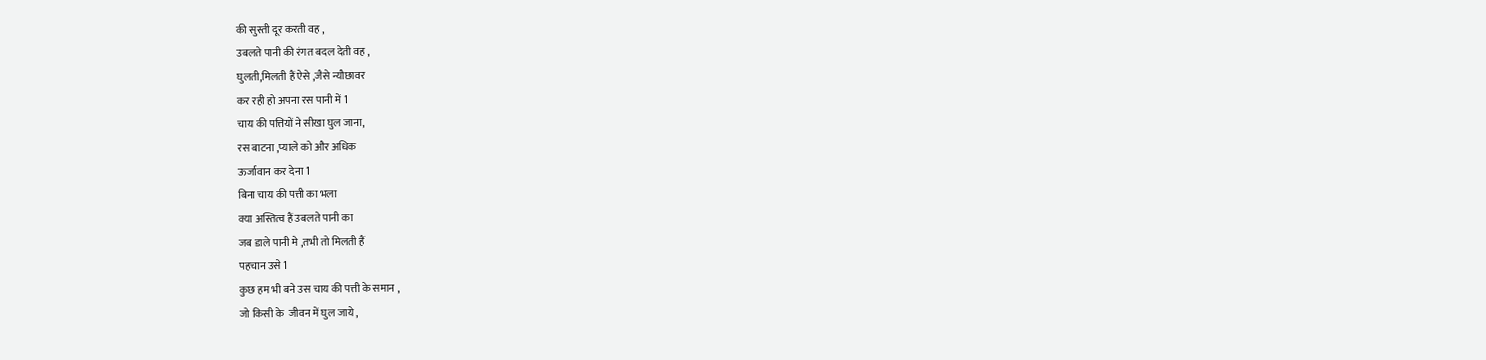की सुस्ती दूर करती वह ,
उबलते पानी की रंगत बदल देती वह ,
घुलती,मिलती हैं ऐसे ,जैसे न्यौछावर
कर रही हो अपना रस पानी में 1
चाय की पत्तियों ने सीखा घुल जाना,
रस बाटना ,प्याले को और अधिक
ऊर्जावान कर देना 1
बिना चाय की पत्ती का भला
क्या अस्तित्व हैं उबलते पानी का
जब डाले पानी मे ,तभी तो मिलती हैं
पहचान उसे 1
कुछ हम भी बने उस चाय की पत्ती के समान ,
जो किसी के  जीवन में घुल जाये ,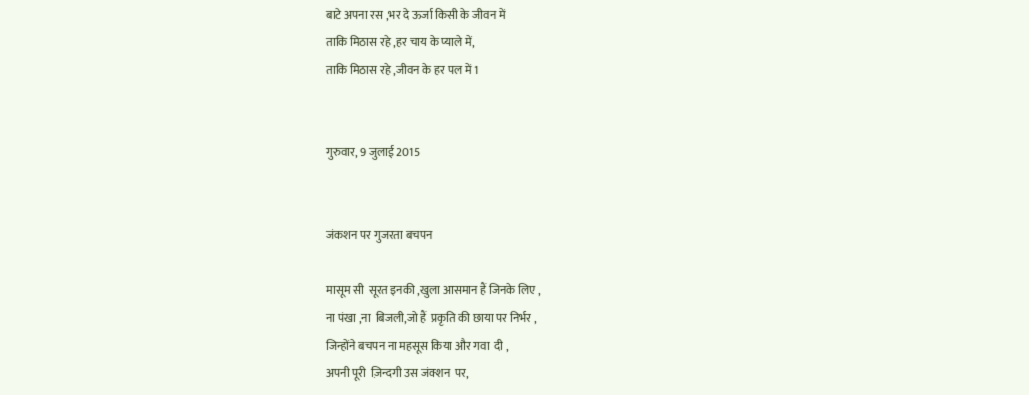बाटे अपना रस ,भर दे ऊर्जा किसी के जीवन में
ताकि मिठास रहे ,हर चाय के प्याले में,
ताकि मिठास रहे ,जीवन के हर पल में 1


गुरुवार, 9 जुलाई 2015


जंकशन पर गुजरता बचपन

मासूम सी  सूरत इनकी ,खुला आसमान हैं जिनके लिए ,
ना पंखा ,ना  बिजली,जो हैं  प्रकृति की छाया पर निर्भर ,
जिन्होंने बचपन ना महसूस किया और गवा  दी ,
अपनी पूरी  ज़िन्दगी उस जंक्शन  पर,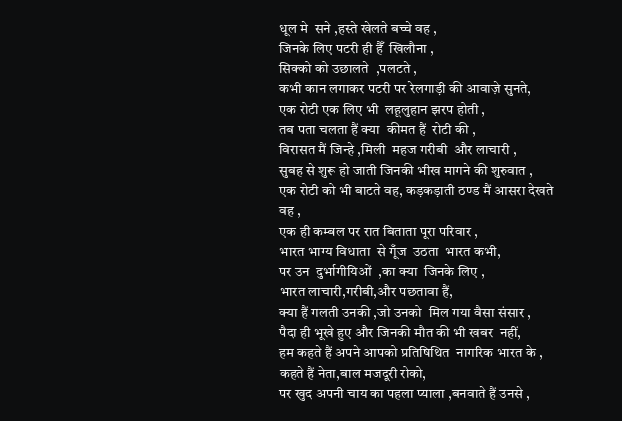धूल मे  सने ,हस्ते खेलते बच्चे वह ,
जिनके लिए पटरी ही हैँ  खिलौना ,
सिक्को को उछालते  ,पलटते ,
कभी कान लगाकर पटरी पर रेलगाड़ी की आवाज़े सुनते,
एक रोटी एक लिए भी  लहूलुहान झरप होती ,
तब पता चलता हैं क्या  कीमत हैं  रोटी की ,
विरासत मैं जिन्हे ,मिली  महज गरीबी  और लाचारी ,
सुबह से शुरू हो जाती जिनकी भीख मागने की शुरुवात ,
एक रोटी को भी बाटते वह, कड़कड़ाती ठण्ड मैं आसरा देखते वह ,
एक ही कम्बल पर रात बिताता पूरा परिवार ,
भारत भाग्य विधाता  से गूँज  उठता  भारत कभी,
पर उन  दुर्भागीयिओं  ,का क्या  जिनके लिए ,
भारत लाचारी,गरीबी,और पछतावा हैं,
क्या हैं गलती उनकी ,जो उनको  मिल गया वैसा संसार ,
पैदा ही भूखे हुए और जिनकी मौत की भी खबर  नहीं,
हम कहते हैं अपने आपको प्रतिषिथित  नागरिक भारत के ,
कहते हैं नेता,बाल मजदूरी रोको,
पर खुद अपनी चाय का पहला प्याला ,बनवाते हैं उनसे ,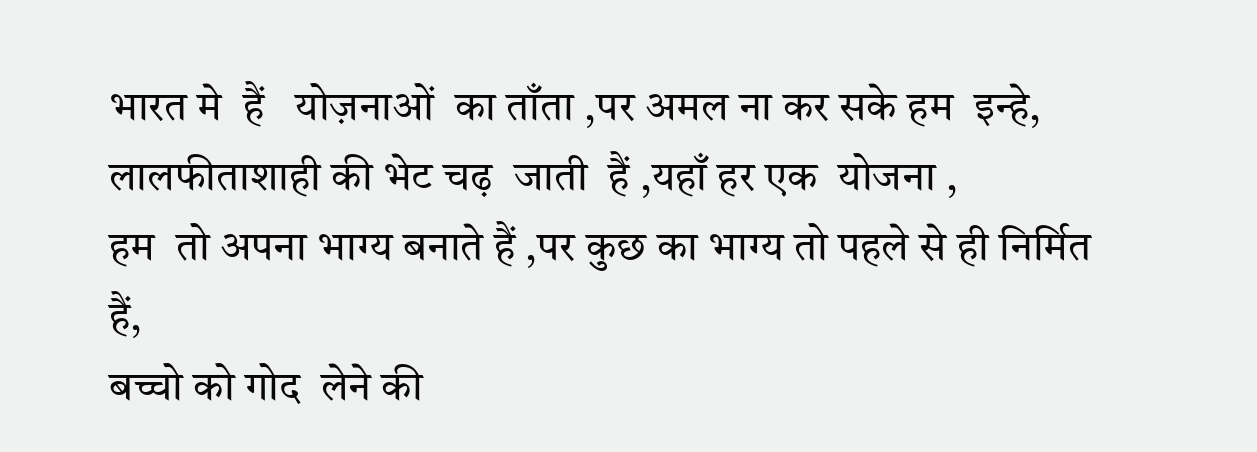भारत मे  हैं   योज़नाओं  का ताँता ,पर अमल ना कर सके हम  इन्हे,
लालफीताशाही की भेट चढ़  जाती  हैं ,यहाँ हर एक  योजना ,
हम  तो अपना भाग्य बनाते हैं ,पर कुछ का भाग्य तो पहले से ही निर्मित हैं,
बच्चो को गोद  लेने की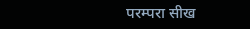परम्परा सीख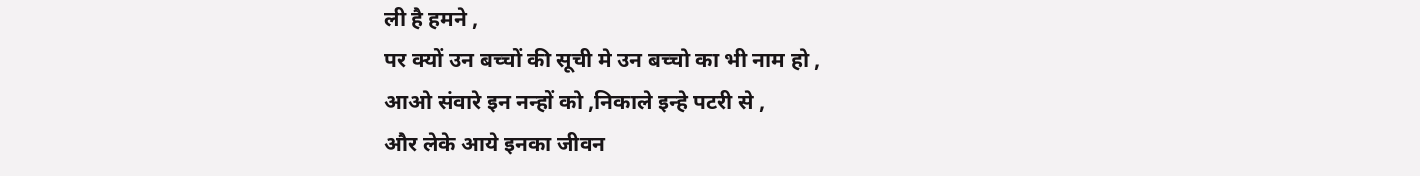ली है हमने ,
पर क्यों उन बच्चों की सूची मे उन बच्चो का भी नाम हो ,
आओ संवारे इन नन्हों को ,निकाले इन्हे पटरी से ,
और लेके आये इनका जीवन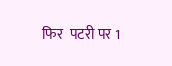फिर  पटरी पर 1